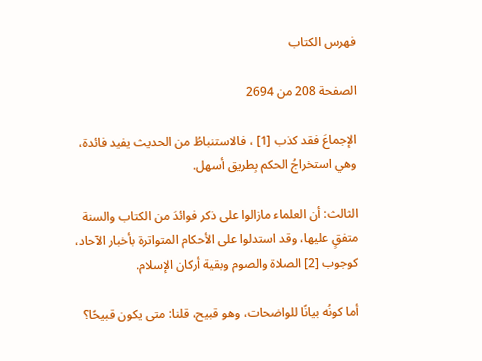فهرس الكتاب

الصفحة 208 من 2694

الإجماعَ فقد كذب [1] ، فالاستنباطُ من الحديث يفيد فائدة، وهي استخراجُ الحكم بِطريق أسهل.

الثالث: أن العلماء مازالوا على ذكر فوائدَ من الكتاب والسنة متفقٍ عليها، وقد استدلوا على الأحكام المتواترة بأخبار الآحاد، كوجوب [2] الصلاة والصوم وبقية أركان الإسلام.

أما كونُه بيانًا للواضحات، وهو قبيح، قلنا: متى يكون قبيحًا؟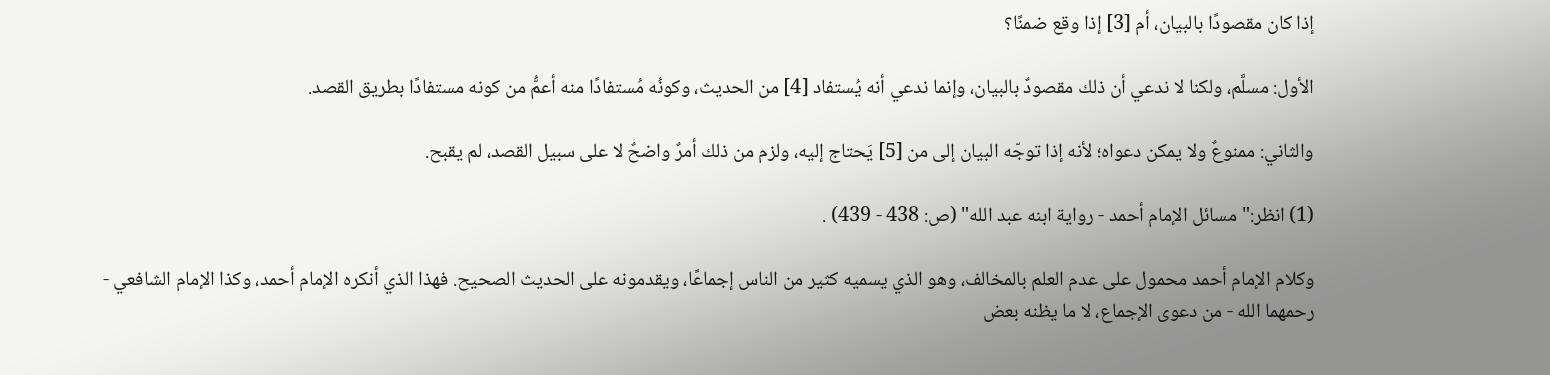إذا كان مقصودًا بالبيان، أم [3] إذا وقع ضمنًا؟

الأول: مسلَّم، ولكنا لا ندعي أن ذلك مقصودٌ بالبيان، وإنما ندعي أنه يُستفاد [4] من الحديث، وكونُه مُستفادًا منه أعمُّ من كونه مستفادًا بطريق القصد.

والثاني: ممنوعٌ ولا يمكن دعواه؛ لأنه إذا توجّه البيان إلى من [5] يَحتاج إليه، ولزم من ذلك أمرٌ واضحٌ لا على سبيل القصد، لم يقبح.

(1) انظر:"مسائل الإمام أحمد - رواية ابنه عبد الله" (ص: 438 - 439) .

وكلام الإمام أحمد محمول على عدم العلم بالمخالف، وهو الذي يسميه كثير من الناس إجماعًا، ويقدمونه على الحديث الصحيح. فهذا الذي أنكره الإمام أحمد، وكذا الإمام الشافعي - رحمهما الله - من دعوى الإجماع، لا ما يظنه بعض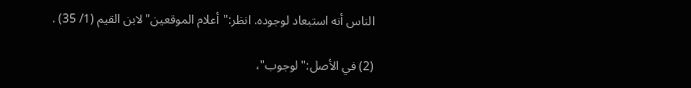الناس أنه استبعاد لوجوده. انظر:"أعلام الموقعين"لابن القيم (1/ 35) .

(2) في الأصل:"لوجوب"،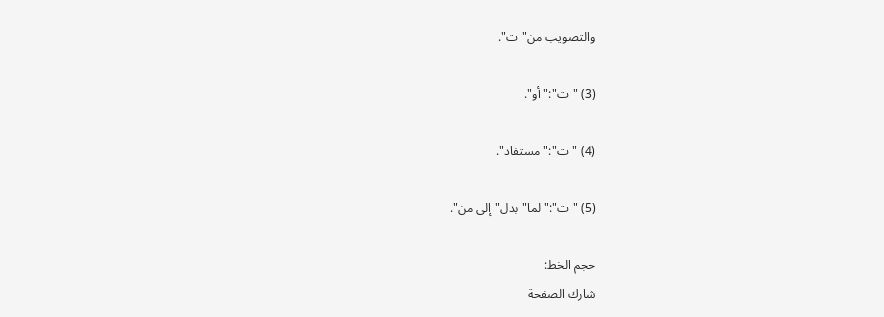والتصويب من"ت".

(3) "ت":"أو".

(4) "ت":"مستفاد".

(5) "ت":"لما"بدل"إلى من".

حجم الخط:
شارك الصفحة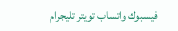فيسبوك واتساب تويتر تليجرام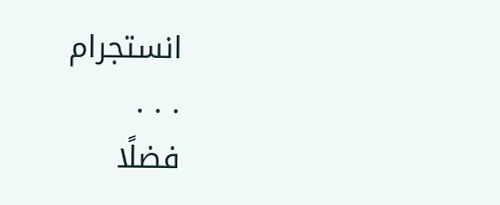انستجرام
. . .
فضلًا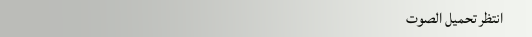انتظر تحميل الصوت